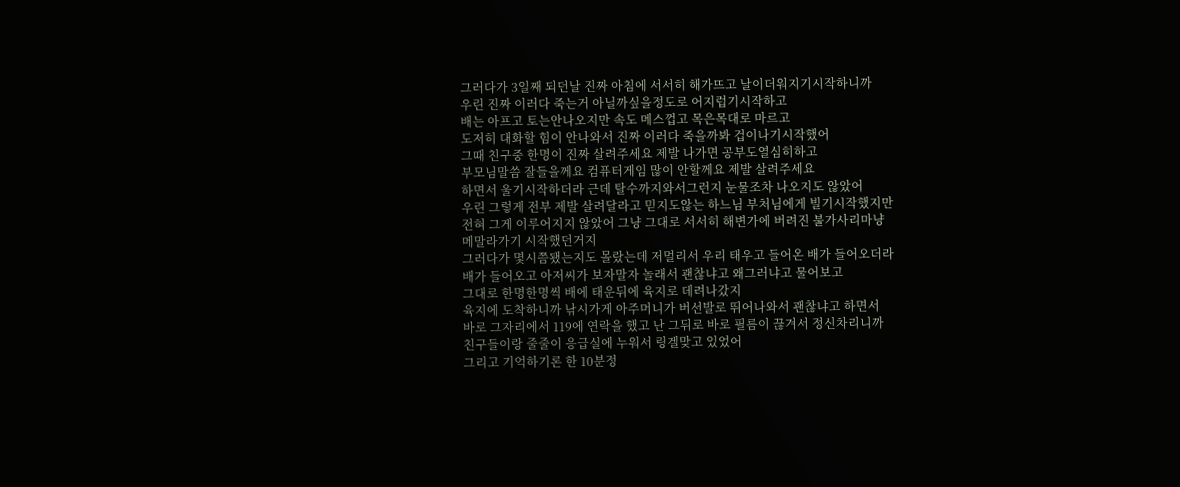그러다가 3일째 되던날 진짜 아침에 서서히 해가뜨고 날이더워지기시작하니까
우린 진짜 이러다 죽는거 아닐까싶을정도로 어지럽기시작하고
배는 아프고 토는안나오지만 속도 메스껍고 목은목대로 마르고
도저히 대화할 힘이 안나와서 진짜 이러다 죽을까봐 겁이나기시작했어
그때 친구중 한명이 진짜 살려주세요 제발 나가면 공부도열심히하고
부모님말씀 잘들을께요 컴퓨터게임 많이 안할께요 제발 살려주세요
하면서 울기시작하더라 근데 탈수까지와서그런지 눈물조차 나오지도 않았어
우린 그렇게 전부 제발 살려달라고 믿지도않는 하느님 부처님에게 빌기시작했지만
전혀 그게 이루어지지 않았어 그냥 그대로 서서히 해변가에 버려진 불가사리마냥
메말라가기 시작했던거지
그러다가 몇시쯤됐는지도 몰랐는데 저멀리서 우리 태우고 들어온 배가 들어오더라
배가 들어오고 아저씨가 보자말자 놀래서 괜찮냐고 왜그러냐고 물어보고
그대로 한명한명씩 배에 태운뒤에 육지로 데려나갔지
육지에 도착하니까 낚시가게 아주머니가 버선발로 뛰어나와서 괜찮냐고 하면서
바로 그자리에서 119에 연락을 했고 난 그뒤로 바로 필름이 끊겨서 정신차리니까
친구들이랑 줄줄이 응급실에 누워서 링겔맞고 있었어
그리고 기억하기론 한 10분정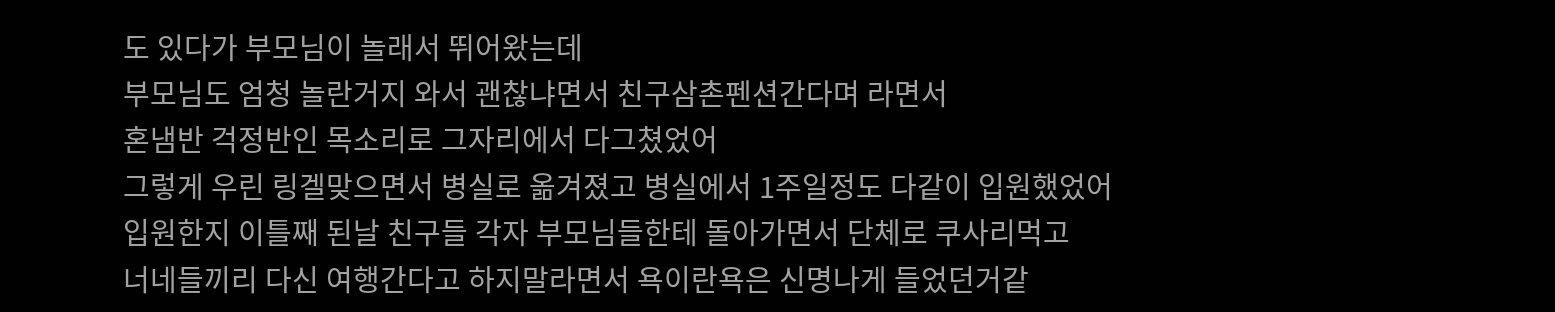도 있다가 부모님이 놀래서 뛰어왔는데
부모님도 엄청 놀란거지 와서 괜찮냐면서 친구삼촌펜션간다며 라면서
혼냄반 걱정반인 목소리로 그자리에서 다그쳤었어
그렇게 우린 링겔맞으면서 병실로 옮겨졌고 병실에서 1주일정도 다같이 입원했었어
입원한지 이틀째 된날 친구들 각자 부모님들한테 돌아가면서 단체로 쿠사리먹고
너네들끼리 다신 여행간다고 하지말라면서 욕이란욕은 신명나게 들었던거같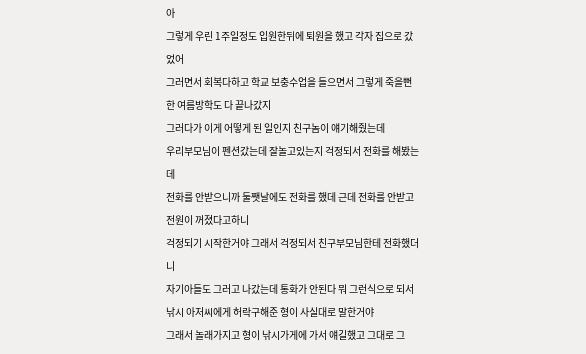아
그렇게 우린 1주일정도 입원한뒤에 퇴원을 했고 각자 집으로 갔었어
그러면서 회복다하고 학교 보충수업을 들으면서 그렇게 죽을뻔한 여름방학도 다 끝나갔지
그러다가 이게 어떻게 된 일인지 친구놈이 얘기해줬는데
우리부모님이 펜션갔는데 잘놀고있는지 걱정되서 전화를 해봤는데
전화를 안받으니까 둘쨋날에도 전화를 했데 근데 전화를 안받고 전원이 꺼졌다고하니
걱정되기 시작한거야 그래서 걱정되서 친구부모님한테 전화했더니
자기아들도 그러고 나갔는데 통화가 안된다 뭐 그런식으로 되서
낚시 아저씨에게 허락구해준 형이 사실대로 말한거야
그래서 놀래가지고 형이 낚시가게에 가서 얘길했고 그대로 그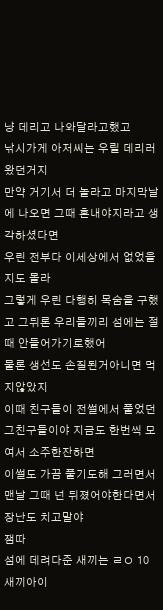냥 데리고 나와달라고했고
낚시가게 아저씨는 우릴 데리러 왔던거지
만약 거기서 더 놀라고 마지막날에 나오면 그때 혼내야지라고 생각하셨다면
우린 전부다 이세상에서 없었을지도 몰라
그렇게 우린 다행히 목숨을 구했고 그뒤론 우리들끼리 섬에는 절때 안들어가기로했어
물론 생선도 손질된거아니면 먹지않았지
이때 친구들이 전썰에서 풀었던 그친구들이야 지금도 한번씩 모여서 소주한잔하면
이썰도 가끔 풀기도해 그러면서 맨날 그때 넌 뒤졌어야한다면서 장난도 치고말야
잼따
섬에 데려다준 새끼는 ㄹㅇ 10새끼아이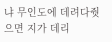냐 무인도에 데려다줫으면 지가 데리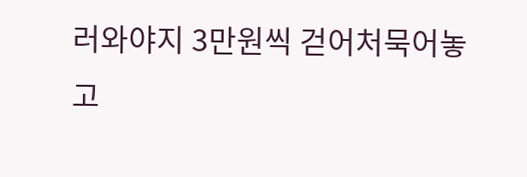러와야지 3만원씩 걷어처묵어놓고